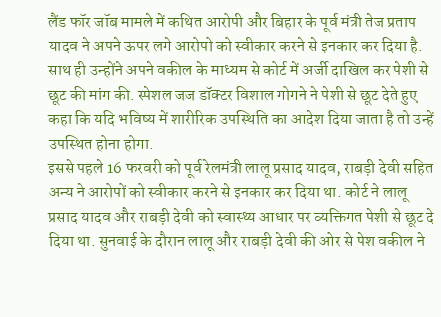लैंड फॉर जॉब मामले में कथित आरोपी और बिहार के पूर्व मंत्री तेज प्रताप यादव ने अपने ऊपर लगे आरोपो को स्वीकार करने से इनकार कर दिया है. साथ ही उन्होंने अपने वकील के माध्यम से कोर्ट में अर्जी दाखिल कर पेशी से छूट की मांग की. स्पेशल जज डॉक्टर विशाल गोगने ने पेशी से छूट देते हुए कहा कि यदि भविष्य में शारीरिक उपस्थिति का आदेश दिया जाता है तो उन्हें उपस्थित होना होगा.
इससे पहले 16 फरवरी को पूर्व रेलमंत्री लालू प्रसाद यादव, राबड़ी देवी सहित अन्य ने आरोपों को स्वीकार करने से इनकार कर दिया था. कोर्ट ने लालू प्रसाद यादव और राबड़ी देवी को स्वास्थ्य आधार पर व्यक्तिगत पेशी से छूट दे दिया था. सुनवाई के दौरान लालू और राबड़ी देवी की ओर से पेश वकील ने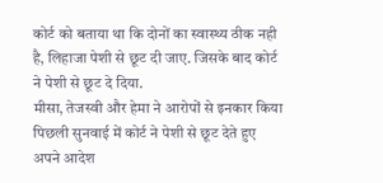कोर्ट को बताया था कि दोनों का स्वास्थ्य ठीक नही है, लिहाजा पेशी से छूट दी जाए. जिसके बाद कोर्ट ने पेशी से छूट दे दिया.
मीसा, तेजस्वी और हेमा ने आरोपों से इनकार किया
पिछली सुनवाई में कोर्ट ने पेशी से छूट देते हुए अपने आदेश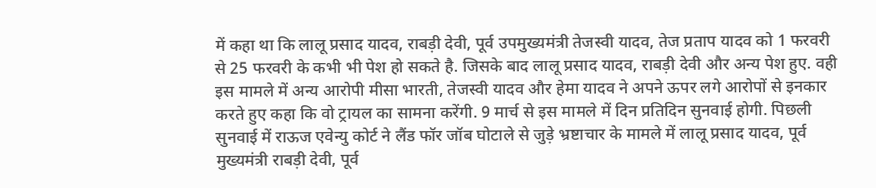में कहा था कि लालू प्रसाद यादव, राबड़ी देवी, पूर्व उपमुख्यमंत्री तेजस्वी यादव, तेज प्रताप यादव को 1 फरवरी से 25 फरवरी के कभी भी पेश हो सकते है. जिसके बाद लालू प्रसाद यादव, राबड़ी देवी और अन्य पेश हुए. वही इस मामले में अन्य आरोपी मीसा भारती, तेजस्वी यादव और हेमा यादव ने अपने ऊपर लगे आरोपों से इनकार करते हुए कहा कि वो ट्रायल का सामना करेंगी. 9 मार्च से इस मामले में दिन प्रतिदिन सुनवाई होगी. पिछली सुनवाई में राऊज एवेन्यु कोर्ट ने लैंड फॉर जॉब घोटाले से जुड़े भ्रष्टाचार के मामले में लालू प्रसाद यादव, पूर्व मुख्यमंत्री राबड़ी देवी, पूर्व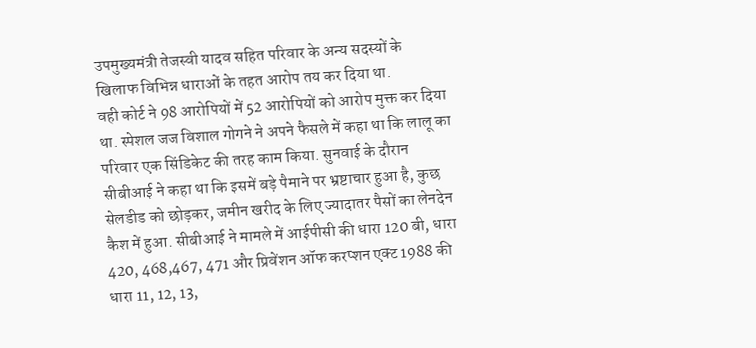उपमुख्यमंत्री तेजस्वी यादव सहित परिवार के अन्य सदस्यों के खिलाफ विभिन्न धाराओं के तहत आरोप तय कर दिया था.
वही कोर्ट ने 98 आरोपियों में 52 आरोपियों को आरोप मुक्त कर दिया था. स्पेशल जज विशाल गोगने ने अपने फैसले में कहा था कि लालू का परिवार एक सिंडिकेट की तरह काम किया. सुनवाई के दौरान सीबीआई ने कहा था कि इसमें बड़े पैमाने पर भ्रष्टाचार हुआ है, कुछ सेलडीड को छोड़कर, जमीन खरीद के लिए ज्यादातर पैसों का लेनदेन कैश में हुआ. सीबीआई ने मामले में आईपीसी की धारा 120 बी, धारा 420, 468,467, 471 और प्रिवेंशन ऑफ करप्शन एक्ट 1988 की धारा 11, 12, 13,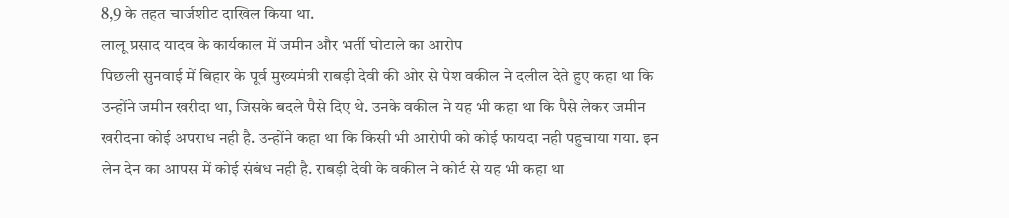8,9 के तहत चार्जशीट दाखिल किया था.
लालू प्रसाद यादव के कार्यकाल में जमीन और भर्ती घोटाले का आरोप
पिछली सुनवाई में बिहार के पूर्व मुख्यमंत्री राबड़ी देवी की ओर से पेश वकील ने दलील देते हुए कहा था कि उन्होंने जमीन खरीदा था, जिसके बदले पैसे दिए थे. उनके वकील ने यह भी कहा था कि पैसे लेकर जमीन खरीदना कोई अपराध नही है. उन्होंने कहा था कि किसी भी आरोपी को कोई फायदा नही पहुचाया गया. इन लेन देन का आपस में कोई संबंध नही है. राबड़ी देवी के वकील ने कोर्ट से यह भी कहा था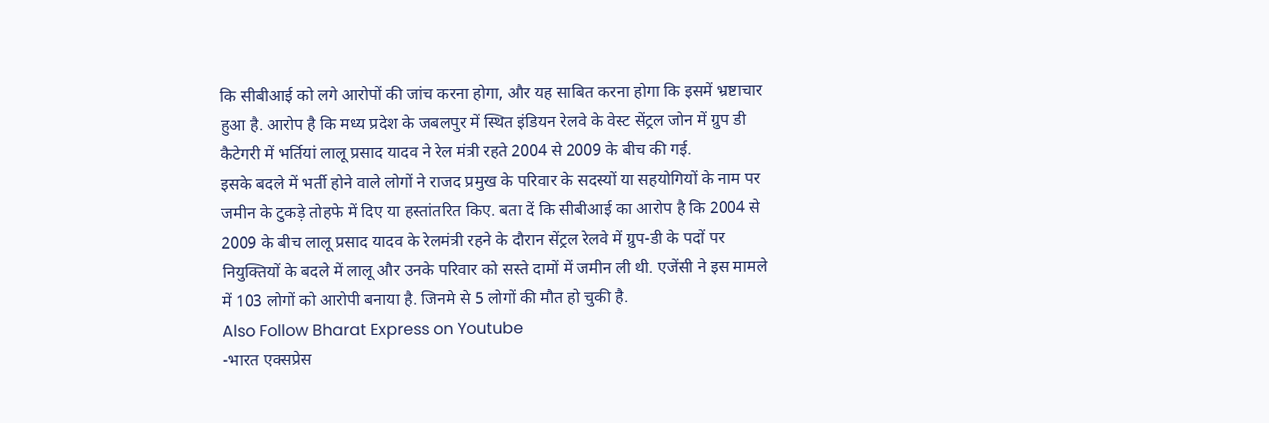कि सीबीआई को लगे आरोपों की जांच करना होगा, और यह साबित करना होगा कि इसमें भ्रष्टाचार हुआ है. आरोप है कि मध्य प्रदेश के जबलपुर में स्थित इंडियन रेलवे के वेस्ट सेंट्रल जोन में ग्रुप डी कैटेगरी में भर्तियां लालू प्रसाद यादव ने रेल मंत्री रहते 2004 से 2009 के बीच की गई.
इसके बदले में भर्ती होने वाले लोगों ने राजद प्रमुख के परिवार के सदस्यों या सहयोगियों के नाम पर जमीन के टुकड़े तोहफे में दिए या हस्तांतरित किए. बता दें कि सीबीआई का आरोप है कि 2004 से 2009 के बीच लालू प्रसाद यादव के रेलमंत्री रहने के दौरान सेंट्रल रेलवे में ग्रुप-डी के पदों पर नियुक्तियों के बदले में लालू और उनके परिवार को सस्ते दामों में जमीन ली थी. एजेंसी ने इस मामले में 103 लोगों को आरोपी बनाया है. जिनमे से 5 लोगों की मौत हो चुकी है.
Also Follow Bharat Express on Youtube
-भारत एक्सप्रेस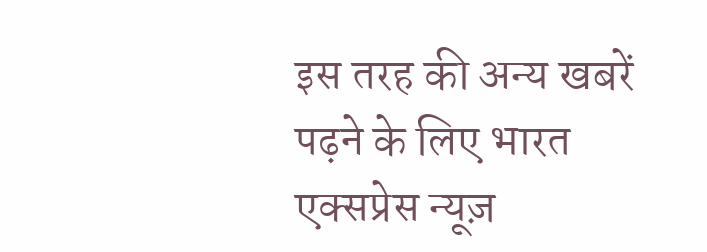इस तरह की अन्य खबरें पढ़ने के लिए भारत एक्सप्रेस न्यूज़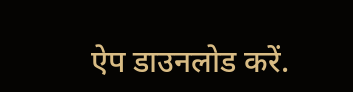ऐप डाउनलोड करें.